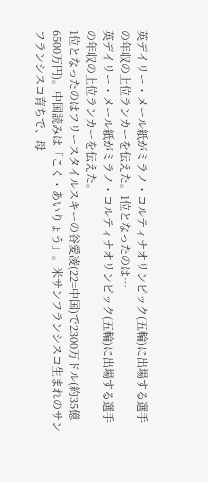英デイリー・メール紙がミラノ・コルティナオリンピック(五輪)に出場する選手の年収の上位ランカーを伝えた。1位となったのは…
英デイリー・メール紙がミラノ・コルティナオリンピック(五輪)に出場する選手の年収の上位ランカーを伝えた。
1位となったのはフリースタイルスキーの谷愛凌(22=中国)で2300万ドル(約35億6500万円)。中国読みは「こく・あいりょう」。米サンフランシスコ生まれのサンフランシスコ育ちで、母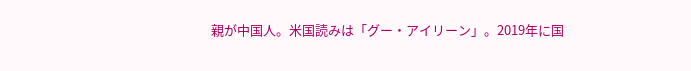親が中国人。米国読みは「グー・アイリーン」。2019年に国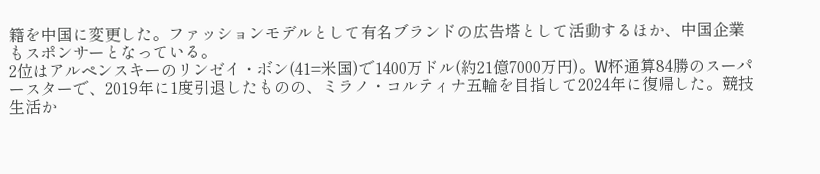籍を中国に変更した。ファッションモデルとして有名ブランドの広告塔として活動するほか、中国企業もスポンサーとなっている。
2位はアルペンスキーのリンゼイ・ボン(41=米国)で1400万ドル(約21億7000万円)。W杯通算84勝のスーパースターで、2019年に1度引退したものの、ミラノ・コルティナ五輪を目指して2024年に復帰した。競技生活か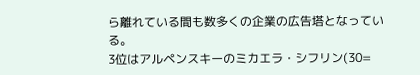ら離れている間も数多くの企業の広告塔となっている。
3位はアルペンスキーのミカエラ・シフリン(30=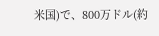米国)で、800万ドル(約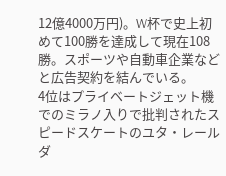12億4000万円)。W杯で史上初めて100勝を達成して現在108勝。スポーツや自動車企業などと広告契約を結んでいる。
4位はプライベートジェット機でのミラノ入りで批判されたスピードスケートのユタ・レールダ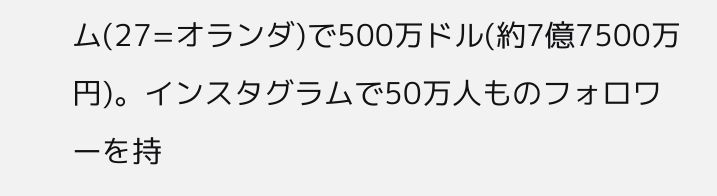ム(27=オランダ)で500万ドル(約7億7500万円)。インスタグラムで50万人ものフォロワーを持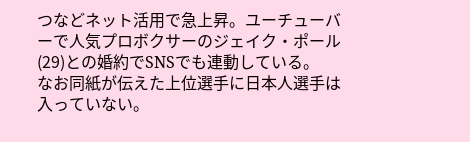つなどネット活用で急上昇。ユーチューバーで人気プロボクサーのジェイク・ポール(29)との婚約でSNSでも連動している。
なお同紙が伝えた上位選手に日本人選手は入っていない。